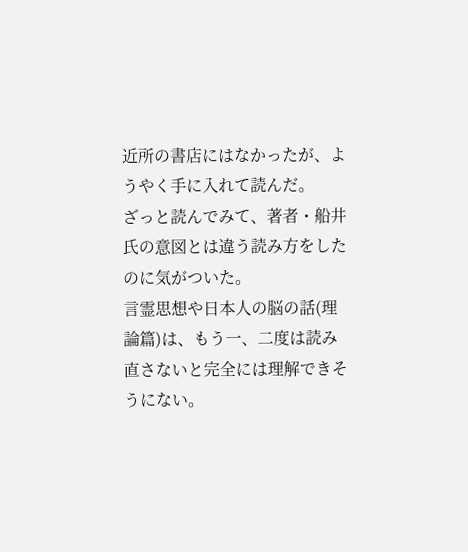近所の書店にはなかったが、ようやく手に入れて読んだ。
ざっと読んでみて、著者・船井氏の意図とは違う読み方をしたのに気がついた。
言霊思想や日本人の脳の話(理論篇)は、もう一、二度は読み直さないと完全には理解できそうにない。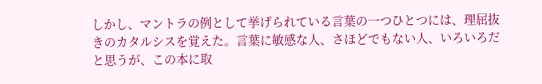しかし、マントラの例として挙げられている言葉の一つひとつには、理屈抜きのカタルシスを覚えた。言葉に敏感な人、さほどでもない人、いろいろだと思うが、この本に取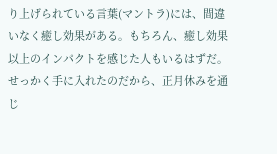り上げられている言葉(マントラ)には、間違いなく癒し効果がある。もちろん、癒し効果以上のインパクトを感じた人もいるはずだ。せっかく手に入れたのだから、正月休みを通じ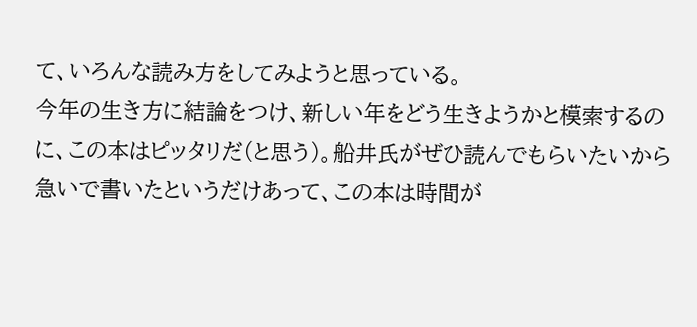て、いろんな読み方をしてみようと思っている。
今年の生き方に結論をつけ、新しい年をどう生きようかと模索するのに、この本はピッタリだ(と思う)。船井氏がぜひ読んでもらいたいから急いで書いたというだけあって、この本は時間が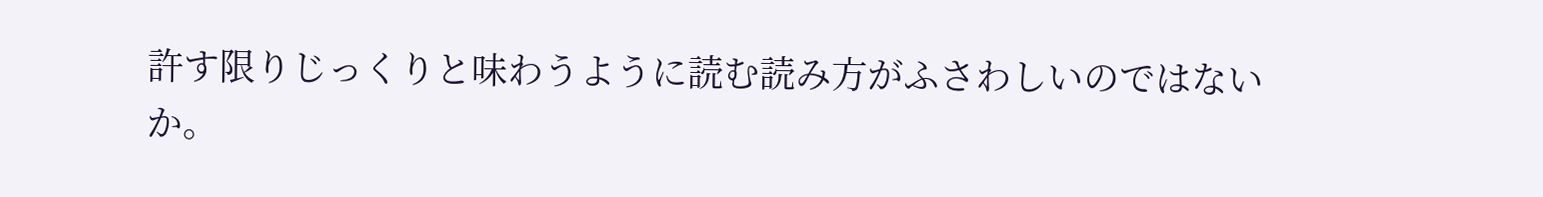許す限りじっくりと味わうように読む読み方がふさわしいのではないか。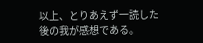以上、とりあえず一読した後の我が感想である。